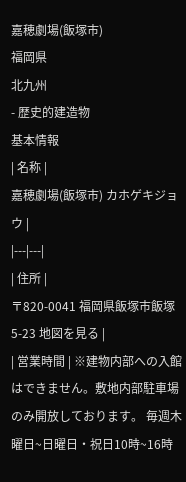嘉穂劇場(飯塚市)
福岡県
北九州
- 歴史的建造物
基本情報
| 名称 |
嘉穂劇場(飯塚市) カホゲキジョウ |
|---|---|
| 住所 |
〒820-0041 福岡県飯塚市飯塚5-23 地図を見る |
| 営業時間 | ※建物内部への入館はできません。敷地内部駐車場のみ開放しております。 毎週木曜日~日曜日・祝日10時~16時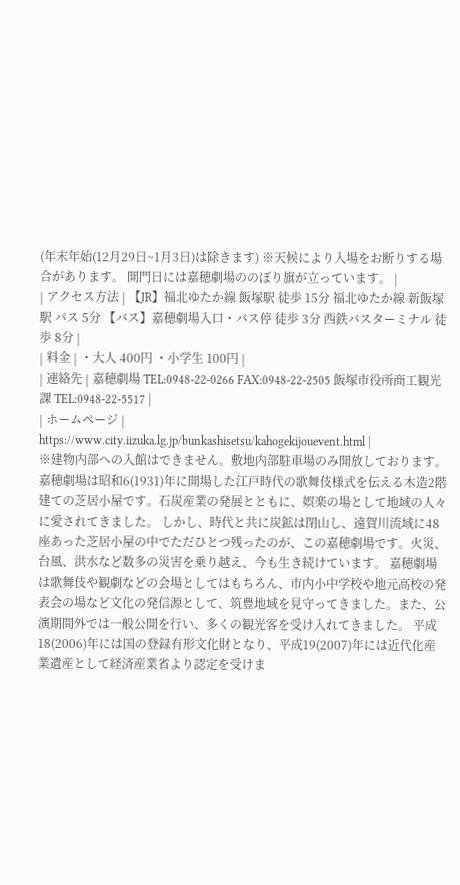(年末年始(12月29日~1月3日)は除きます) ※天候により入場をお断りする場合があります。 開門日には嘉穂劇場ののぼり旗が立っています。 |
| アクセス方法 | 【JR】福北ゆたか線 飯塚駅 徒歩 15分 福北ゆたか線 新飯塚駅 バス 5分 【バス】嘉穂劇場入口・バス停 徒歩 3分 西鉄バスターミナル 徒歩 8分 |
| 料金 | ・大人 400円 ・小学生 100円 |
| 連絡先 | 嘉穂劇場 TEL:0948-22-0266 FAX:0948-22-2505 飯塚市役所商工観光課 TEL:0948-22-5517 |
| ホームページ | https://www.city.iizuka.lg.jp/bunkashisetsu/kahogekijouevent.html |
※建物内部への入館はできません。敷地内部駐車場のみ開放しております。 嘉穂劇場は昭和6(1931)年に開場した江戸時代の歌舞伎様式を伝える木造2階建ての芝居小屋です。石炭産業の発展とともに、娯楽の場として地域の人々に愛されてきました。 しかし、時代と共に炭鉱は閉山し、遠賀川流域に48座あった芝居小屋の中でただひとつ残ったのが、この嘉穂劇場です。火災、台風、洪水など数多の災害を乗り越え、今も生き続けています。 嘉穂劇場は歌舞伎や観劇などの会場としてはもちろん、市内小中学校や地元高校の発表会の場など文化の発信源として、筑豊地域を見守ってきました。また、公演期間外では一般公開を行い、多くの観光客を受け入れてきました。 平成18(2006)年には国の登録有形文化財となり、平成19(2007)年には近代化産業遺産として経済産業省より認定を受けま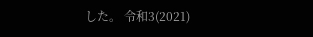した。 令和3(2021)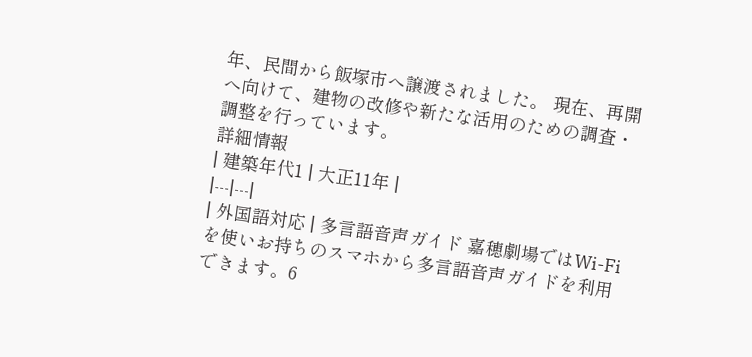年、民間から飯塚市へ譲渡されました。 現在、再開へ向けて、建物の改修や新たな活用のための調査・調整を行っています。
詳細情報
| 建築年代1 | 大正11年 |
|---|---|
| 外国語対応 | 多言語音声ガイド 嘉穂劇場ではWi-Fiを使いお持ちのスマホから多言語音声ガイドを利用できます。6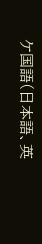ケ国語(日本語、英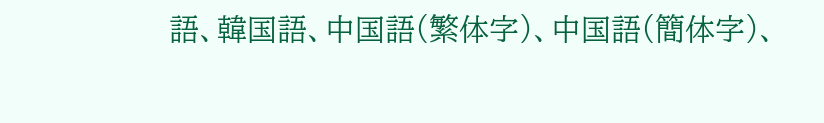語、韓国語、中国語(繁体字)、中国語(簡体字)、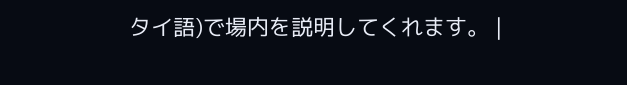タイ語)で場内を説明してくれます。 |